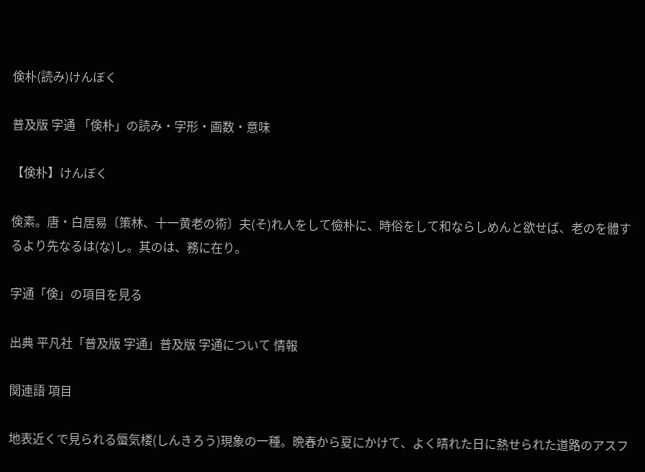倹朴(読み)けんぼく

普及版 字通 「倹朴」の読み・字形・画数・意味

【倹朴】けんぼく

倹素。唐・白居易〔策林、十一黄老の術〕夫(そ)れ人をして儉朴に、時俗をして和ならしめんと欲せば、老のを體するより先なるは(な)し。其のは、務に在り。

字通「倹」の項目を見る

出典 平凡社「普及版 字通」普及版 字通について 情報

関連語 項目

地表近くで見られる蜃気楼(しんきろう)現象の一種。晩春から夏にかけて、よく晴れた日に熱せられた道路のアスフ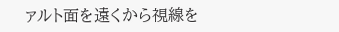ァルト面を遠くから視線を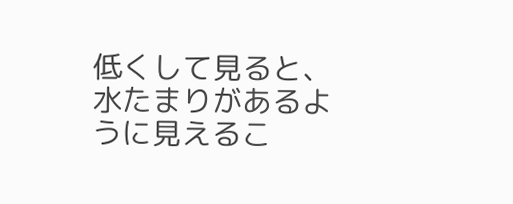低くして見ると、水たまりがあるように見えるこ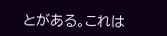とがある。これは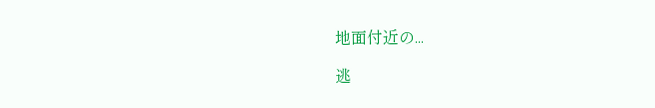地面付近の...

逃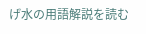げ水の用語解説を読む